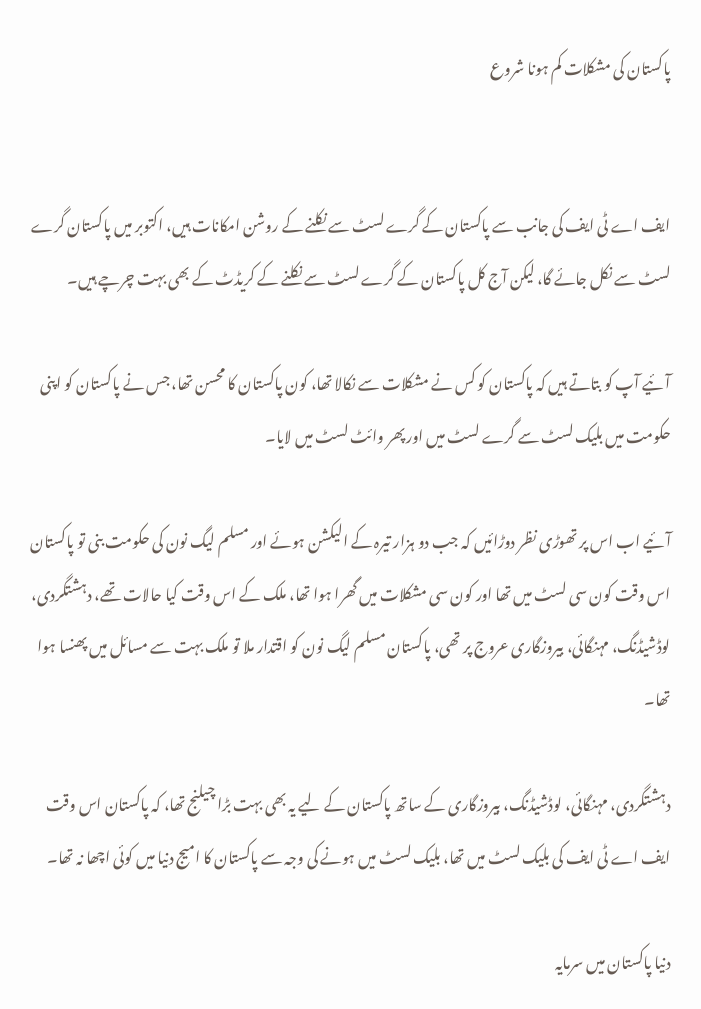پاکستان کی مشکلات کم ہونا شروع


ایف اے ٹی ایف کی جانب سے پاکستان کے گرے لسٹ سے نکلنے کے روشن امکانات ہیں، اکتوبر میں پاکستان گرے لسٹ سے نکل جائے گا، لیکن آج کل پاکستان کے گرے لسٹ سے نکلنے کے کریڈٹ کے بھی بہت چرچے ہیں۔

آئیے آپ کو بتاتے ہیں کہ پاکستان کو کس نے مشکلات سے نکالا تھا، کون پاکستان کا محسن تھا، جس نے پاکستان کو اپنی حکومت میں بلیک لسٹ سے گرے لسٹ میں اور پھر وائٹ لسٹ میں لایا۔

آئیے اب اس پر تھوڑی نظر دوڑائیں کہ جب دو ہزار تیرہ کے الیکشن ہوئے اور مسلم لیگ نون کی حکومت بنی تو پاکستان اس وقت کون سی لسٹ میں تھا اور کون سی مشکلات میں گھرا ہوا تھا، ملک کے اس وقت کیا حالات تھے، دہشتگردی، لوڈشیڈنگ، مہنگائی، بیروزگاری عروج پر تھی، پاکستان مسلم لیگ نون کو اقتدار ملا تو ملک بہت سے مسائل میں پھنسا ہوا تھا۔

دہشتگردی، مہنگائی، لوڈشیڈنگ، بیروزگاری کے ساتھ پاکستان کے لیے یہ بھی بہت بڑا چیلنج تھا، کہ پاکستان اس وقت ایف اے ٹی ایف کی بلیک لسٹ میں تھا، بلیک لسٹ میں ہونے کی وجہ سے پاکستان کا امیج دنیا میں کوئی اچھا نہ تھا۔

دنیا پاکستان میں سرمایہ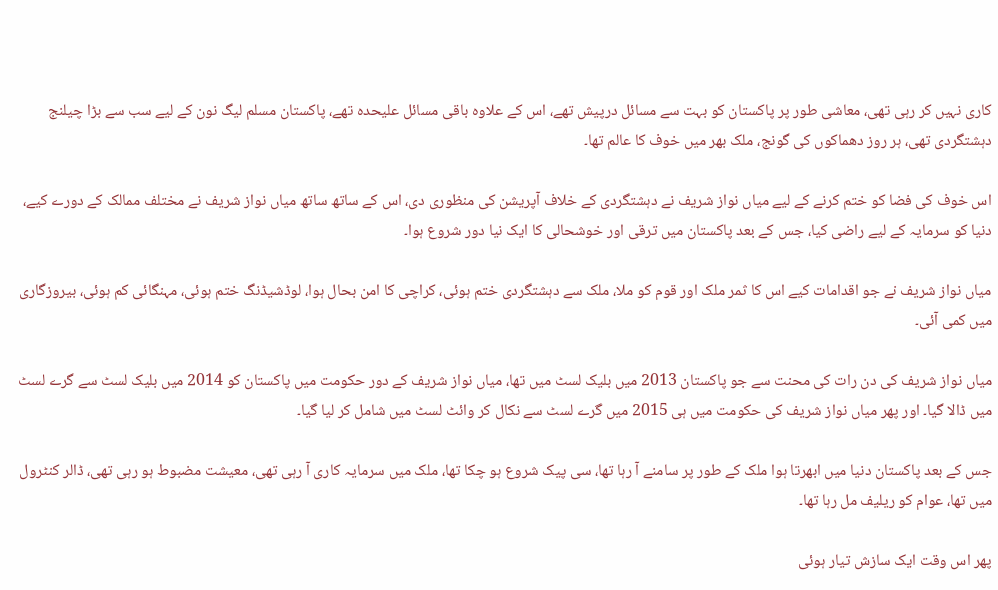کاری نہیں کر رہی تھی، معاشی طور پر پاکستان کو بہت سے مسائل درپیش تھے، اس کے علاوہ باقی مسائل علیحدہ تھے، پاکستان مسلم لیگ نون کے لیے سب سے بڑا چیلنج دہشتگردی تھی، ہر روز دھماکوں کی گونج، ملک بھر میں خوف کا عالم تھا۔

اس خوف کی فضا کو ختم کرنے کے لیے میاں نواز شریف نے دہشتگردی کے خلاف آپریشن کی منظوری دی، اس کے ساتھ ساتھ میاں نواز شریف نے مختلف ممالک کے دورے کیے، دنیا کو سرمایہ کے لیے راضی کیا، جس کے بعد پاکستان میں ترقی اور خوشحالی کا ایک نیا دور شروع ہوا۔

میاں نواز شریف نے جو اقدامات کیے اس کا ثمر ملک اور قوم کو ملا، ملک سے دہشتگردی ختم ہوئی، کراچی کا امن بحال ہوا، لوڈشیڈنگ ختم ہوئی، مہنگائی کم ہوئی، بیروزگاری میں کمی آئی۔

میاں نواز شریف کی دن رات کی محنت سے جو پاکستان 2013 میں بلیک لسٹ میں تھا، میاں نواز شریف کے دور حکومت میں پاکستان کو 2014 میں بلیک لسٹ سے گرے لسٹ میں ڈالا گیا۔ اور پھر میاں نواز شریف کی حکومت میں ہی 2015 میں گرے لسٹ سے نکال کر وائٹ لسٹ میں شامل کر لیا گیا۔

جس کے بعد پاکستان دنیا میں ابھرتا ہوا ملک کے طور پر سامنے آ رہا تھا، سی پیک شروع ہو چکا تھا، ملک میں سرمایہ کاری آ رہی تھی، معیشت مضبوط ہو رہی تھی، ڈالر کنٹرول میں تھا، عوام کو ریلیف مل رہا تھا۔

پھر اس وقت ایک سازش تیار ہوئی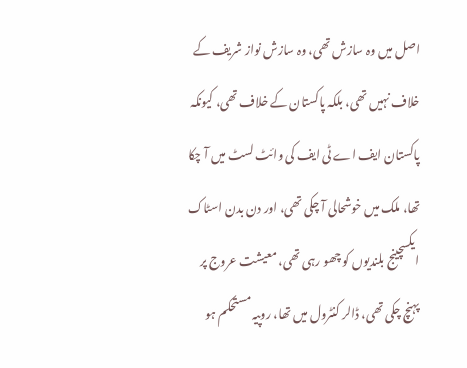اصل میں وہ سازش تھی، وہ سازش نواز شریف کے خلاف نہیں تھی، بلکہ پاکستان کے خلاف تھی، کیونکہ پاکستان ایف اے ٹی ایف کی وائٹ لسٹ میں آ چکا تھا، ملک میں خوشحالی آ چکی تھی، اور دن بدن اسٹاک ایکسچینج بلندیوں کو چھو رہی تھی، معیشت عروج پر پہنچ چکی تھی، ڈالر کنٹرول میں تھا، روپیہ مستحکم ہو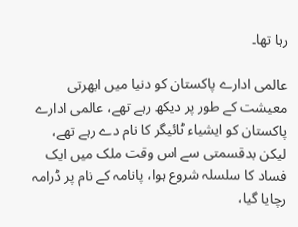رہا تھا۔

عالمی ادارے پاکستان کو دنیا میں ابھرتی معیشت کے طور پر دیکھ رہے تھے، عالمی ادارے پاکستان کو ایشیاء ٹائیگر کا نام دے رہے تھے، لیکن بدقسمتی سے اس وقت ملک میں ایک فساد کا سلسلہ شروع ہوا، پانامہ کے نام پر ڈرامہ رچایا گیا،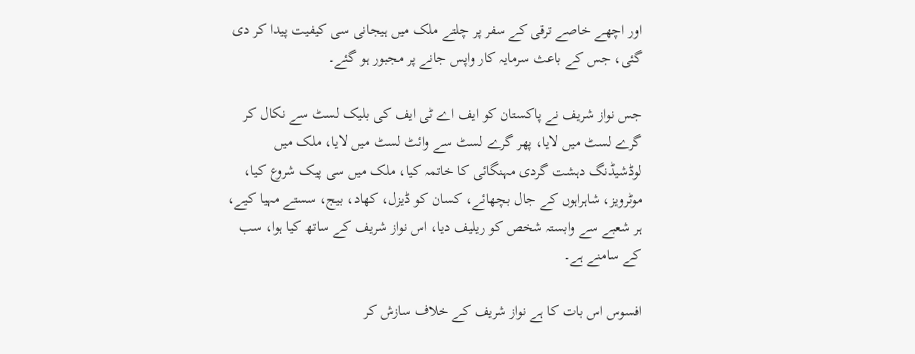اور اچھے خاصے ترقی کے سفر پر چلتے ملک میں ہیجانی سی کیفیت پیدا کر دی گئی، جس کے باعث سرمایہ کار واپس جانے پر مجبور ہو گئے۔

جس نواز شریف نے پاکستان کو ایف اے ٹی ایف کی بلیک لسٹ سے نکال کر گرے لسٹ میں لایا، پھر گرے لسٹ سے وائٹ لسٹ میں لایا، ملک میں لوڈشیڈنگ دہشت گردی مہنگائی کا خاتمہ کیا، ملک میں سی پیک شروع کیا، موٹرویز، شاہراہوں کے جال بچھائے، کسان کو ڈیزل، کھاد، بیج، سستے مہیا کیے، ہر شعبے سے وابستہ شخص کو ریلیف دیا، اس نواز شریف کے ساتھ کیا ہوا، سب کے سامنے ہے۔

افسوس اس بات کا ہے نواز شریف کے خلاف سازش کر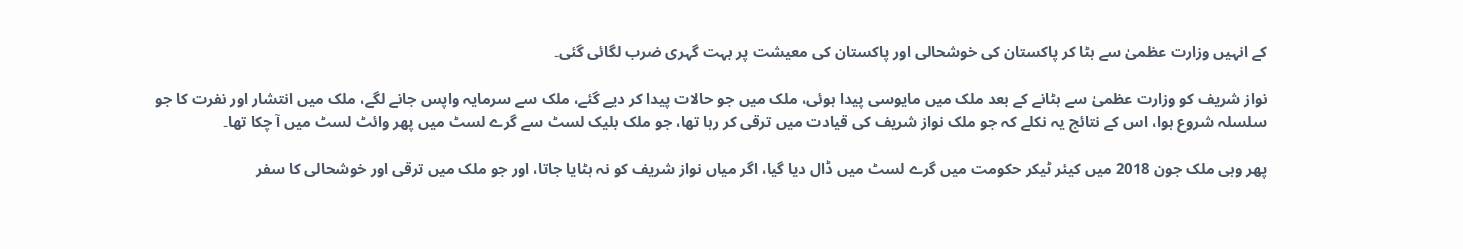کے انہیں وزارت عظمیٰ سے ہٹا کر پاکستان کی خوشحالی اور پاکستان کی معیشت پر بہت گہری ضرب لگائی گئی۔

نواز شریف کو وزارت عظمیٰ سے ہٹانے کے بعد ملک میں مایوسی پیدا ہوئی، ملک میں جو حالات پیدا کر دیے گئے، ملک سے سرمایہ واپس جانے لگے، ملک میں انتشار اور نفرت کا جو سلسلہ شروع ہوا، اس کے نتائج یہ نکلے کہ جو ملک نواز شریف کی قیادت میں ترقی کر رہا تھا، جو ملک بلیک لسٹ سے گرے لسٹ میں پھر وائٹ لسٹ میں آ چکا تھا۔

پھر وہی ملک جون 2018 میں کیئر ٹیکر حکومت میں گرے لسٹ میں ڈال دیا گیا، اگر میاں نواز شریف کو نہ ہٹایا جاتا، اور جو ملک میں ترقی اور خوشحالی کا سفر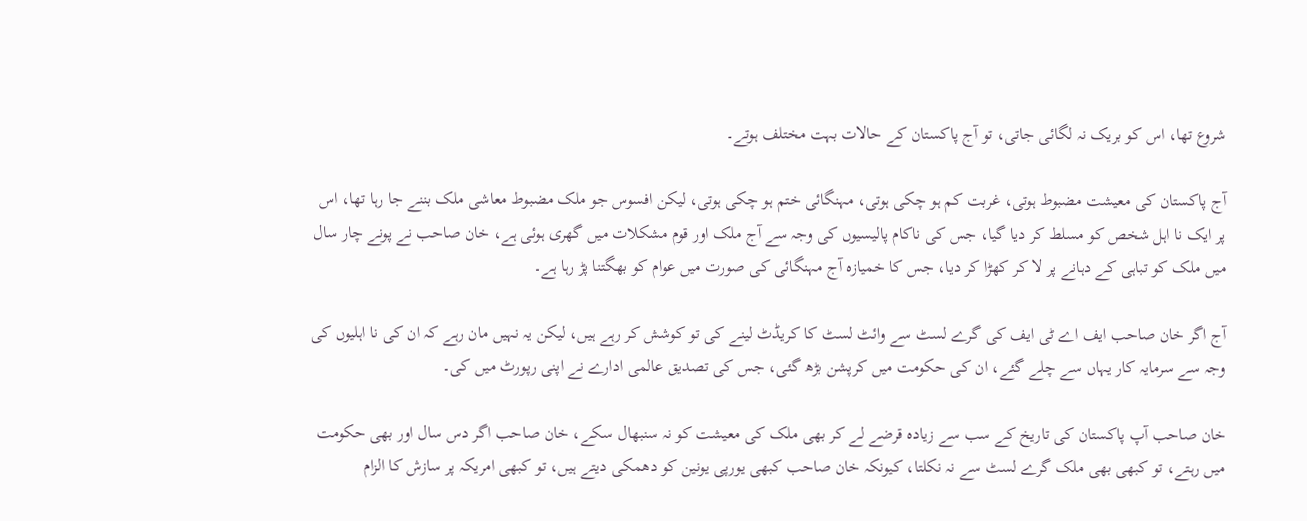شروع تھا، اس کو بریک نہ لگائی جاتی، تو آج پاکستان کے حالات بہت مختلف ہوتے۔

آج پاکستان کی معیشت مضبوط ہوتی، غربت کم ہو چکی ہوتی، مہنگائی ختم ہو چکی ہوتی، لیکن افسوس جو ملک مضبوط معاشی ملک بننے جا رہا تھا، اس پر ایک نا اہل شخص کو مسلط کر دیا گیا، جس کی ناکام پالیسیوں کی وجہ سے آج ملک اور قوم مشکلات میں گھری ہوئی ہے، خان صاحب نے پونے چار سال میں ملک کو تباہی کے دہانے پر لا کر کھڑا کر دیا، جس کا خمیازہ آج مہنگائی کی صورت میں عوام کو بھگتنا پڑ رہا ہے۔

آج اگر خان صاحب ایف اے ٹی ایف کی گرے لسٹ سے وائٹ لسٹ کا کریڈٹ لینے کی تو کوشش کر رہے ہیں، لیکن یہ نہیں مان رہے کہ ان کی نا اہلیوں کی وجہ سے سرمایہ کار یہاں سے چلے گئے، ان کی حکومت میں کرپشن بڑھ گئی، جس کی تصدیق عالمی ادارے نے اپنی رپورٹ میں کی۔

خان صاحب آپ پاکستان کی تاریخ کے سب سے زیادہ قرضے لے کر بھی ملک کی معیشت کو نہ سنبھال سکے، خان صاحب اگر دس سال اور بھی حکومت میں رہتے، تو کبھی بھی ملک گرے لسٹ سے نہ نکلتا، کیونکہ خان صاحب کبھی یورپی یونین کو دھمکی دیتے ہیں، تو کبھی امریکہ پر سازش کا الزام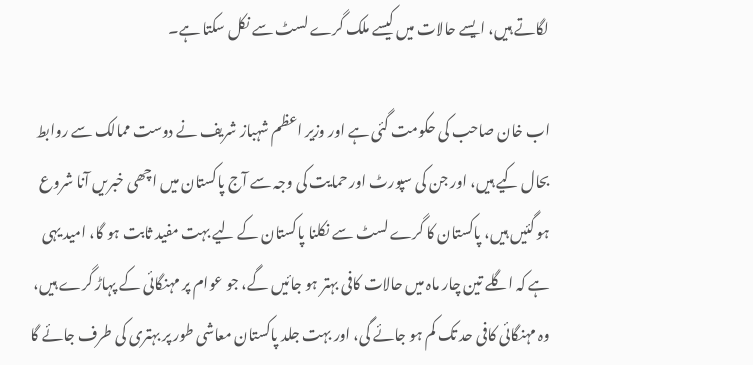لگاتے ہیں، ایسے حالات میں کیسے ملک گرے لسٹ سے نکل سکتا ہے۔

اب خان صاحب کی حکومت گئی ہے اور وزیر اعظم شہباز شریف نے دوست ممالک سے روابط بحال کیے ہیں، اور جن کی سپورٹ اور حمایت کی وجہ سے آج پاکستان میں اچھی خبریں آنا شروع ہو گئیں ہیں، پاکستان کا گرے لسٹ سے نکلنا پاکستان کے لیے بہت مفید ثابت ہو گا، امید یہی ہے کہ اگلے تین چار ماہ میں حالات کافی بہتر ہو جائیں گے، جو عوام پر مہنگائی کے پہاڑ گرے ہیں، وہ مہنگائی کافی حد تک کم ہو جائے گی، اور بہت جلد پاکستان معاشی طور پر بہتری کی طرف جائے گا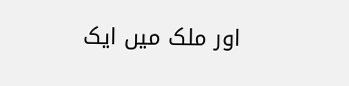اور ملک میں ایک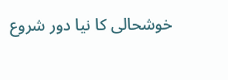خوشحالی کا نیا دور شروع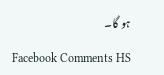ہو گا۔

Facebook Comments HS